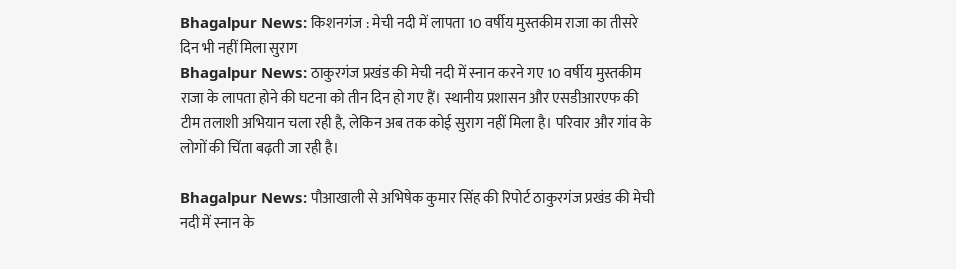Bhagalpur News: किशनगंज : मेची नदी में लापता 10 वर्षीय मुस्तकीम राजा का तीसरे दिन भी नहीं मिला सुराग
Bhagalpur News: ठाकुरगंज प्रखंड की मेची नदी में स्नान करने गए 10 वर्षीय मुस्तकीम राजा के लापता होने की घटना को तीन दिन हो गए हैं। स्थानीय प्रशासन और एसडीआरएफ की टीम तलाशी अभियान चला रही है, लेकिन अब तक कोई सुराग नहीं मिला है। परिवार और गांव के लोगों की चिंता बढ़ती जा रही है।

Bhagalpur News: पौआखाली से अभिषेक कुमार सिंह की रिपोर्ट ठाकुरगंज प्रखंड की मेची नदी में स्नान के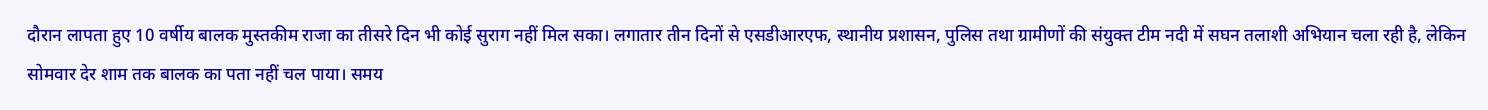दौरान लापता हुए 10 वर्षीय बालक मुस्तकीम राजा का तीसरे दिन भी कोई सुराग नहीं मिल सका। लगातार तीन दिनों से एसडीआरएफ, स्थानीय प्रशासन, पुलिस तथा ग्रामीणों की संयुक्त टीम नदी में सघन तलाशी अभियान चला रही है, लेकिन सोमवार देर शाम तक बालक का पता नहीं चल पाया। समय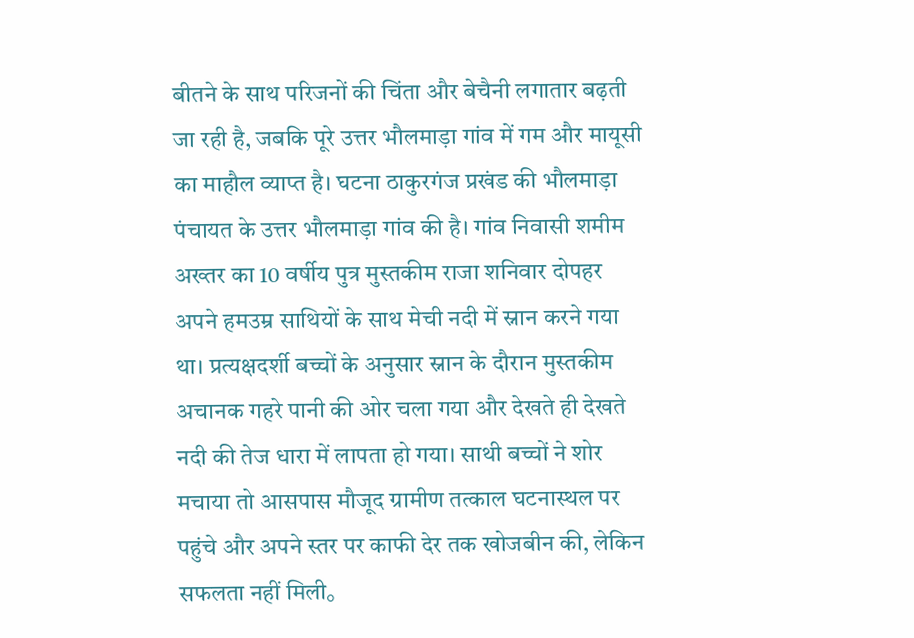बीतने के साथ परिजनों की चिंता और बेचैनी लगातार बढ़ती जा रही है, जबकि पूरे उत्तर भौलमाड़ा गांव में गम और मायूसी का माहौल व्याप्त है। घटना ठाकुरगंज प्रखंड की भौलमाड़ा पंचायत के उत्तर भौलमाड़ा गांव की है। गांव निवासी शमीम अख्तर का 10 वर्षीय पुत्र मुस्तकीम राजा शनिवार दोपहर अपने हमउम्र साथियों के साथ मेची नदी में स्नान करने गया था। प्रत्यक्षदर्शी बच्चों के अनुसार स्नान के दौरान मुस्तकीम अचानक गहरे पानी की ओर चला गया और देखते ही देखते नदी की तेज धारा में लापता हो गया। साथी बच्चों ने शोर मचाया तो आसपास मौजूद ग्रामीण तत्काल घटनास्थल पर पहुंचे और अपने स्तर पर काफी देर तक खोजबीन की, लेकिन सफलता नहीं मिली。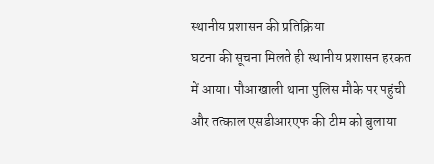स्थानीय प्रशासन की प्रतिक्रिया
घटना की सूचना मिलते ही स्थानीय प्रशासन हरकत में आया। पौआखाली थाना पुलिस मौके पर पहुंची और तत्काल एसडीआरएफ की टीम को बुलाया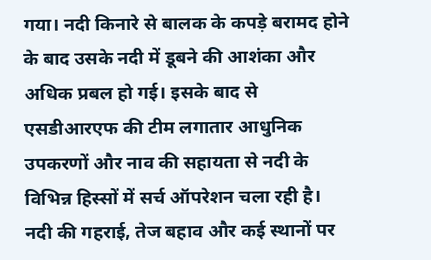गया। नदी किनारे से बालक के कपड़े बरामद होने के बाद उसके नदी में डूबने की आशंका और अधिक प्रबल हो गई। इसके बाद से एसडीआरएफ की टीम लगातार आधुनिक उपकरणों और नाव की सहायता से नदी के विभिन्न हिस्सों में सर्च ऑपरेशन चला रही है। नदी की गहराई, तेज बहाव और कई स्थानों पर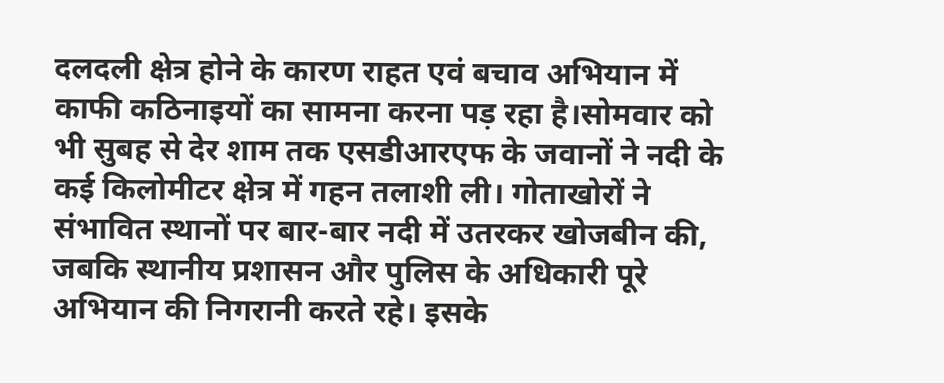दलदली क्षेत्र होने के कारण राहत एवं बचाव अभियान में काफी कठिनाइयों का सामना करना पड़ रहा है।सोमवार को भी सुबह से देर शाम तक एसडीआरएफ के जवानों ने नदी के कई किलोमीटर क्षेत्र में गहन तलाशी ली। गोताखोरों ने संभावित स्थानों पर बार-बार नदी में उतरकर खोजबीन की, जबकि स्थानीय प्रशासन और पुलिस के अधिकारी पूरे अभियान की निगरानी करते रहे। इसके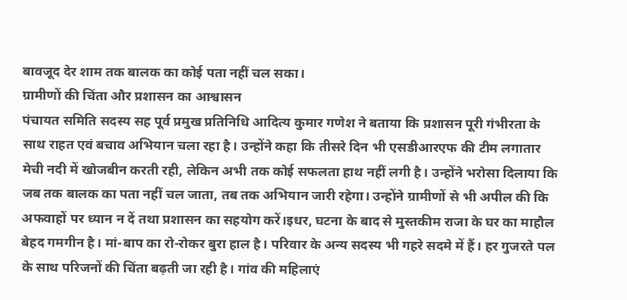बावजूद देर शाम तक बालक का कोई पता नहीं चल सका।
ग्रामीणों की चिंता और प्रशासन का आश्वासन
पंचायत समिति सदस्य सह पूर्व प्रमुख प्रतिनिधि आदित्य कुमार गणेश ने बताया कि प्रशासन पूरी गंभीरता के साथ राहत एवं बचाव अभियान चला रहा है। उन्होंने कहा कि तीसरे दिन भी एसडीआरएफ की टीम लगातार मेची नदी में खोजबीन करती रही, लेकिन अभी तक कोई सफलता हाथ नहीं लगी है। उन्होंने भरोसा दिलाया कि जब तक बालक का पता नहीं चल जाता, तब तक अभियान जारी रहेगा। उन्होंने ग्रामीणों से भी अपील की कि अफवाहों पर ध्यान न दें तथा प्रशासन का सहयोग करें।इधर, घटना के बाद से मुस्तकीम राजा के घर का माहौल बेहद गमगीन है। मां-बाप का रो-रोकर बुरा हाल है। परिवार के अन्य सदस्य भी गहरे सदमे में हैं। हर गुजरते पल के साथ परिजनों की चिंता बढ़ती जा रही है। गांव की महिलाएं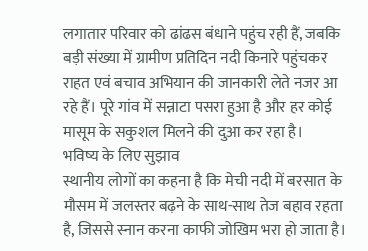लगातार परिवार को ढांढस बंधाने पहुंच रही हैं, जबकि बड़ी संख्या में ग्रामीण प्रतिदिन नदी किनारे पहुंचकर राहत एवं बचाव अभियान की जानकारी लेते नजर आ रहे हैं। पूरे गांव में सन्नाटा पसरा हुआ है और हर कोई मासूम के सकुशल मिलने की दुआ कर रहा है।
भविष्य के लिए सुझाव
स्थानीय लोगों का कहना है कि मेची नदी में बरसात के मौसम में जलस्तर बढ़ने के साथ-साथ तेज बहाव रहता है, जिससे स्नान करना काफी जोखिम भरा हो जाता है।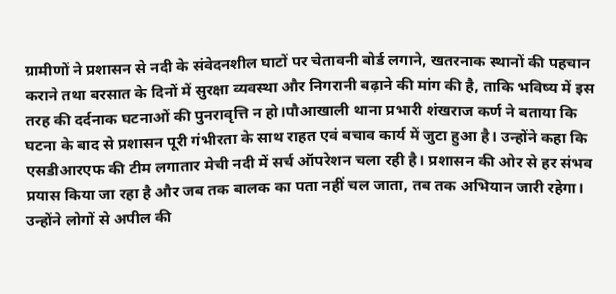ग्रामीणों ने प्रशासन से नदी के संवेदनशील घाटों पर चेतावनी बोर्ड लगाने, खतरनाक स्थानों की पहचान कराने तथा बरसात के दिनों में सुरक्षा व्यवस्था और निगरानी बढ़ाने की मांग की है, ताकि भविष्य में इस तरह की दर्दनाक घटनाओं की पुनरावृत्ति न हो।पौआखाली थाना प्रभारी शंखराज कर्ण ने बताया कि घटना के बाद से प्रशासन पूरी गंभीरता के साथ राहत एवं बचाव कार्य में जुटा हुआ है। उन्होंने कहा कि एसडीआरएफ की टीम लगातार मेची नदी में सर्च ऑपरेशन चला रही है। प्रशासन की ओर से हर संभव प्रयास किया जा रहा है और जब तक बालक का पता नहीं चल जाता, तब तक अभियान जारी रहेगा। उन्होंने लोगों से अपील की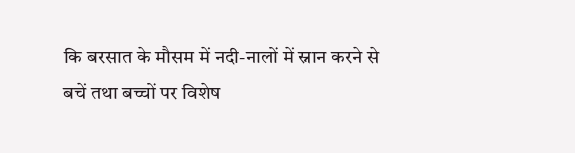कि बरसात के मौसम में नदी-नालों में स्नान करने से बचें तथा बच्चों पर विशेष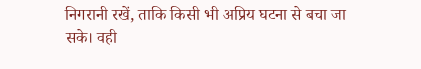निगरानी रखें, ताकि किसी भी अप्रिय घटना से बचा जा सके। वही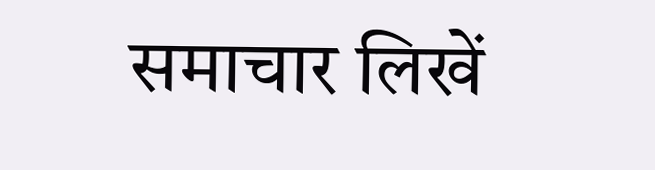समाचार लिखें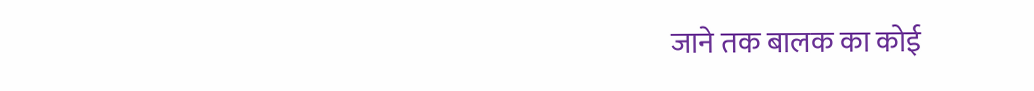जाने तक बालक का कोई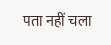पता नहीं चला